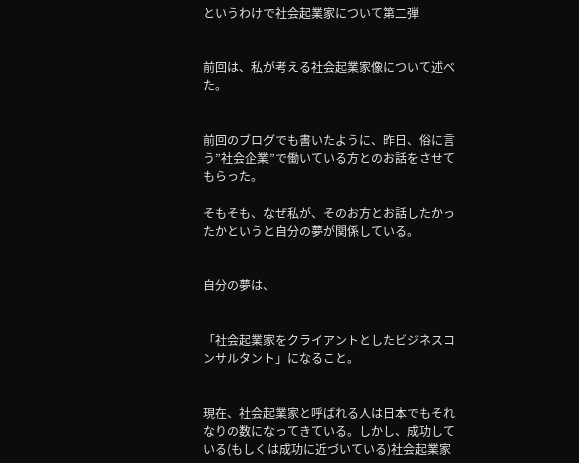というわけで社会起業家について第二弾


前回は、私が考える社会起業家像について述べた。


前回のブログでも書いたように、昨日、俗に言う”社会企業”で働いている方とのお話をさせてもらった。

そもそも、なぜ私が、そのお方とお話したかったかというと自分の夢が関係している。


自分の夢は、


「社会起業家をクライアントとしたビジネスコンサルタント」になること。


現在、社会起業家と呼ばれる人は日本でもそれなりの数になってきている。しかし、成功している(もしくは成功に近づいている)社会起業家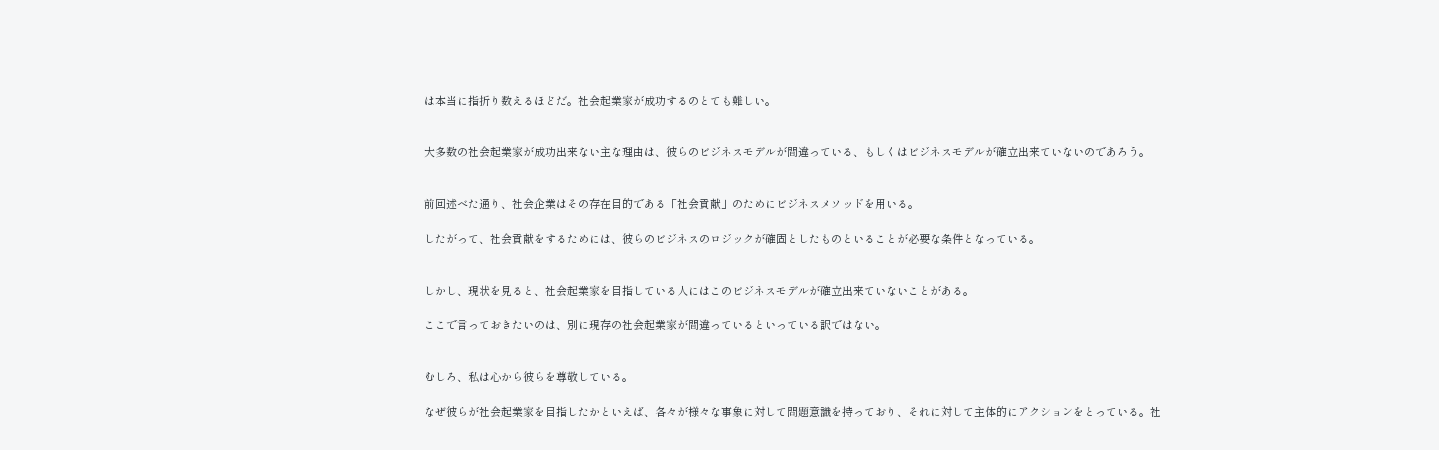は本当に指折り数えるほどだ。社会起業家が成功するのとても難しい。


大多数の社会起業家が成功出来ない主な理由は、彼らのビジネスモデルが間違っている、もしくはビジネスモデルが確立出来ていないのであろう。


前回述べた通り、社会企業はその存在目的である「社会貢献」のためにビジネスメソッドを用いる。

したがって、社会貢献をするためには、彼らのビジネスのロジックが確固としたものといることが必要な条件となっている。


しかし、現状を見ると、社会起業家を目指している人にはこのビジネスモデルが確立出来ていないことがある。

ここで言っておきたいのは、別に現存の社会起業家が間違っているといっている訳ではない。


むしろ、私は心から彼らを尊敬している。

なぜ彼らが社会起業家を目指したかといえば、各々が様々な事象に対して問題意識を持っており、それに対して主体的にアクションをとっている。社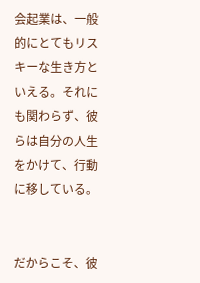会起業は、一般的にとてもリスキーな生き方といえる。それにも関わらず、彼らは自分の人生をかけて、行動に移している。


だからこそ、彼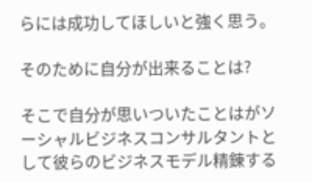らには成功してほしいと強く思う。

そのために自分が出来ることは?

そこで自分が思いついたことはがソーシャルビジネスコンサルタントとして彼らのビジネスモデル精錬する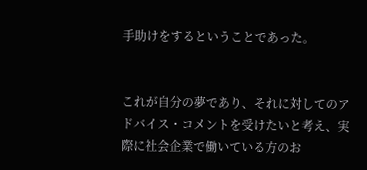手助けをするということであった。


これが自分の夢であり、それに対してのアドバイス・コメントを受けたいと考え、実際に社会企業で働いている方のお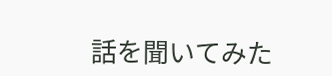話を聞いてみた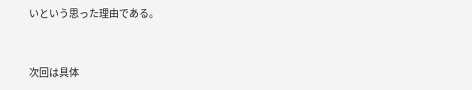いという思った理由である。


次回は具体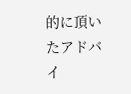的に頂いたアドバイ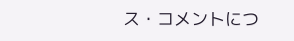ス・コメントにつ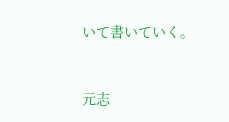いて書いていく。


元志